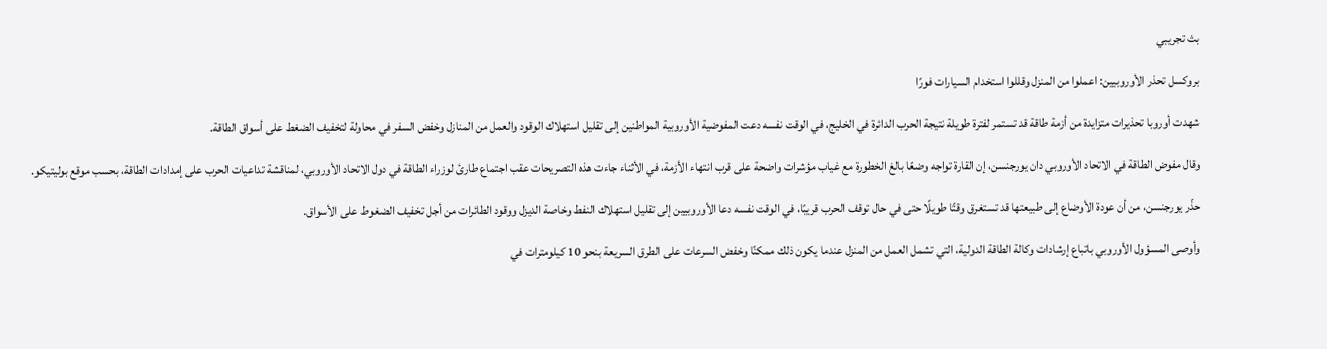بث تجريبي

بروكسل تحذر الأوروبيين: اعملوا من المنزل وقللوا استخدام السيارات فورًا

شهدت أوروبا تحذيرات متزايدة من أزمة طاقة قد تستمر لفترة طويلة نتيجة الحرب الدائرة في الخليج، في الوقت نفسه دعت المفوضية الأوروبية المواطنين إلى تقليل استهلاك الوقود والعمل من المنازل وخفض السفر في محاولة لتخفيف الضغط على أسواق الطاقة.

وقال مفوض الطاقة في الاتحاد الأوروبي دان يورجنسن، إن القارة تواجه وضعًا بالغ الخطورة مع غياب مؤشرات واضحة على قرب انتهاء الأزمة، في الأثناء جاءت هذه التصريحات عقب اجتماع طارئ لوزراء الطاقة في دول الاتحاد الأوروبي، لمناقشة تداعيات الحرب على إمدادات الطاقة، بحسب موقع بوليتيكو.

حذّر يورجنسن، من أن عودة الأوضاع إلى طبيعتها قد تستغرق وقتًا طويلًا حتى في حال توقف الحرب قريبًا، في الوقت نفسه دعا الأوروبيين إلى تقليل استهلاك النفط وخاصة الديزل ووقود الطائرات من أجل تخفيف الضغوط على الأسواق.

وأوصى المسؤول الأوروبي باتباع إرشادات وكالة الطاقة الدولية، التي تشمل العمل من المنزل عندما يكون ذلك ممكنًا وخفض السرعات على الطرق السريعة بنحو 10 كيلومترات في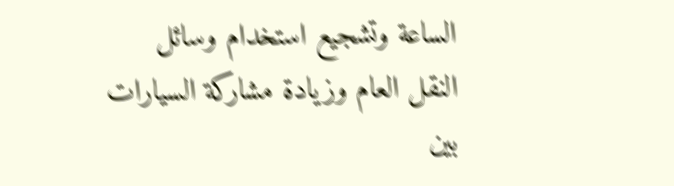الساعة وتشجيع استخدام وسائل النقل العام وزيادة مشاركة السيارات بين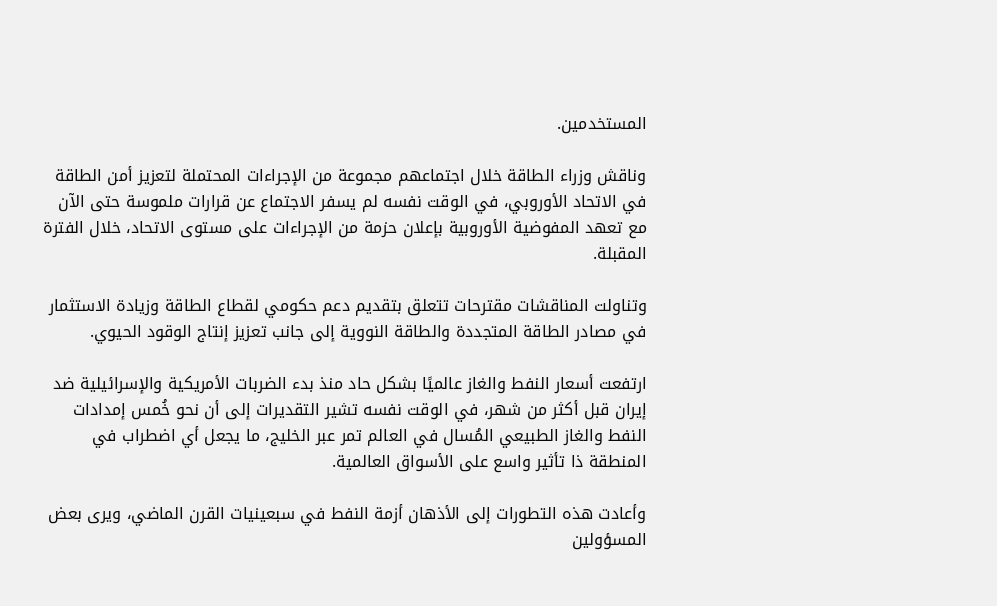المستخدمين.

وناقش وزراء الطاقة خلال اجتماعهم مجموعة من الإجراءات المحتملة لتعزيز أمن الطاقة في الاتحاد الأوروبي، في الوقت نفسه لم يسفر الاجتماع عن قرارات ملموسة حتى الآن مع تعهد المفوضية الأوروبية بإعلان حزمة من الإجراءات على مستوى الاتحاد، خلال الفترة المقبلة.

وتناولت المناقشات مقترحات تتعلق بتقديم دعم حكومي لقطاع الطاقة وزيادة الاستثمار في مصادر الطاقة المتجددة والطاقة النووية إلى جانب تعزيز إنتاج الوقود الحيوي.

ارتفعت أسعار النفط والغاز عالميًا بشكل حاد منذ بدء الضربات الأمريكية والإسرائيلية ضد إيران قبل أكثر من شهر، في الوقت نفسه تشير التقديرات إلى أن نحو خُمس إمدادات النفط والغاز الطبيعي المُسال في العالم تمر عبر الخليج، ما يجعل أي اضطراب في المنطقة ذا تأثير واسع على الأسواق العالمية.

وأعادت هذه التطورات إلى الأذهان أزمة النفط في سبعينيات القرن الماضي، ويرى بعض المسؤولين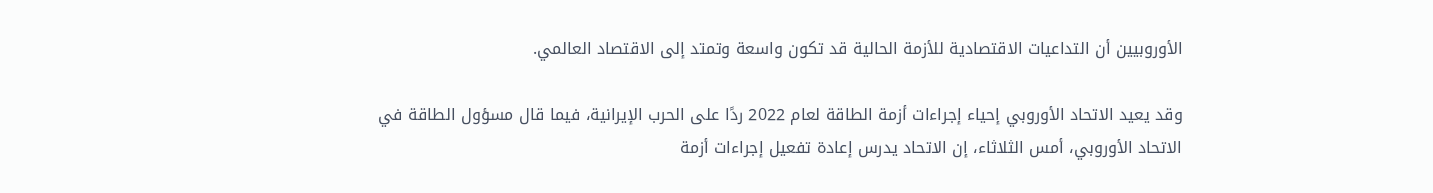الأوروبيين أن التداعيات الاقتصادية للأزمة الحالية قد تكون واسعة وتمتد إلى الاقتصاد العالمي.

وقد يعيد الاتحاد الأوروبي إحياء إجراءات أزمة الطاقة لعام 2022 ردًا على الحرب الإيرانية، فيما قال مسؤول الطاقة في الاتحاد الأوروبي، أمس الثلاثاء، إن الاتحاد يدرس إعادة تفعيل إجراءات أزمة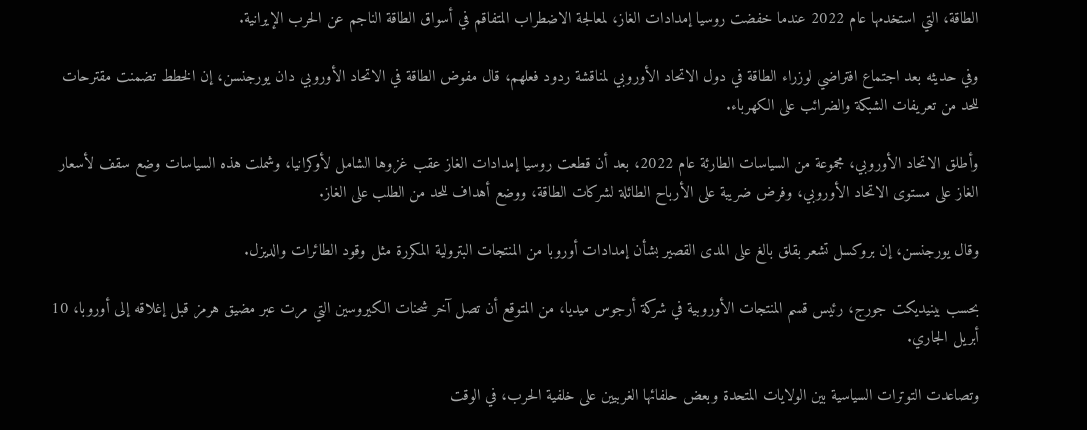الطاقة، التي استخدمها عام 2022 عندما خفضت روسيا إمدادات الغاز، لمعالجة الاضطراب المتفاقم في أسواق الطاقة الناجم عن الحرب الإيرانية.

وفي حديثه بعد اجتماع افتراضي لوزراء الطاقة في دول الاتحاد الأوروبي لمناقشة ردود فعلهم، قال مفوض الطاقة في الاتحاد الأوروبي دان يورجنسن، إن الخطط تضمنت مقترحات للحد من تعريفات الشبكة والضرائب على الكهرباء.

وأطلق الاتحاد الأوروبي، مجموعة من السياسات الطارئة عام 2022، بعد أن قطعت روسيا إمدادات الغاز عقب غزوها الشامل لأوكرانيا، وشملت هذه السياسات وضع سقف لأسعار الغاز على مستوى الاتحاد الأوروبي، وفرض ضريبة على الأرباح الطائلة لشركات الطاقة، ووضع أهداف للحد من الطلب على الغاز.

وقال يورجنسن، إن بروكسل تشعر بقلق بالغ على المدى القصير بشأن إمدادات أوروبا من المنتجات البترولية المكررة مثل وقود الطائرات والديزل.

بحسب بينيديكت جورج، رئيس قسم المنتجات الأوروبية في شركة أرجوس ميديا، من المتوقع أن تصل آخر شحنات الكيروسين التي مرت عبر مضيق هرمز قبل إغلاقه إلى أوروبا، 10 أبريل الجاري.

وتصاعدت التوترات السياسية بين الولايات المتحدة وبعض حلفائها الغربيين على خلفية الحرب، في الوقت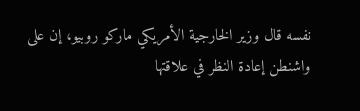نفسه قال وزير الخارجية الأمريكي ماركو روبيو، إن على واشنطن إعادة النظر في علاقتها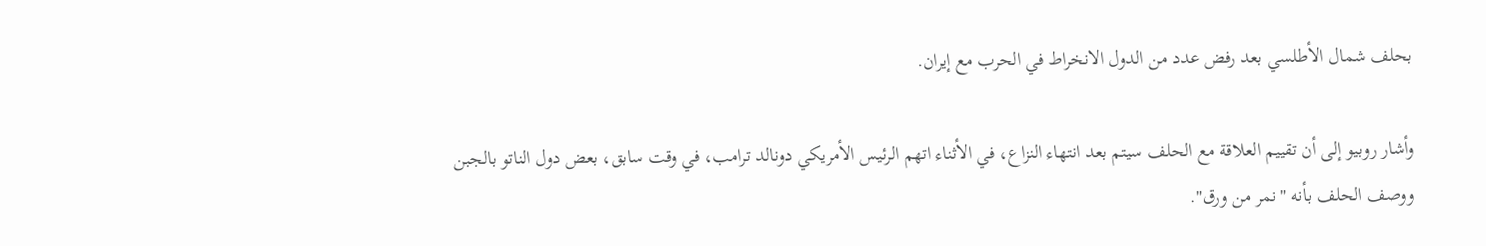بحلف شمال الأطلسي بعد رفض عدد من الدول الانخراط في الحرب مع إيران.

وأشار روبيو إلى أن تقييم العلاقة مع الحلف سيتم بعد انتهاء النزاع، في الأثناء اتهم الرئيس الأمريكي دونالد ترامب، في وقت سابق، بعض دول الناتو بالجبن ووصف الحلف بأنه "نمر من ورق".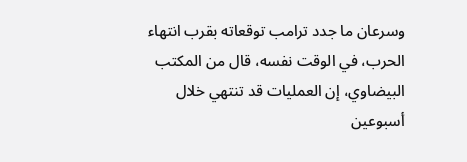وسرعان ما جدد ترامب توقعاته بقرب انتهاء الحرب، في الوقت نفسه، قال من المكتب البيضاوي، إن العمليات قد تنتهي خلال أسبوعين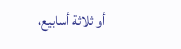أو ثلاثة أسابيع،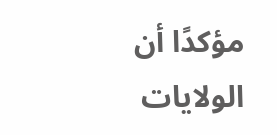مؤكدًا أن الولايات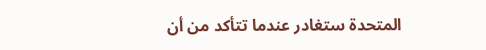المتحدة ستغادر عندما تتأكد من أن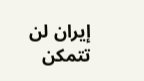إيران لن تتمكن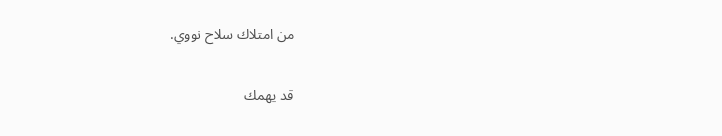من امتلاك سلاح نووي.

قد يهمك